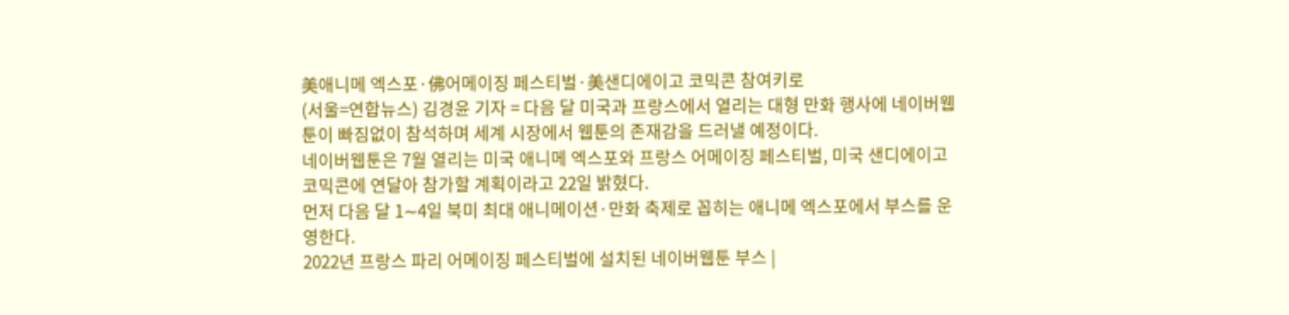美애니메 엑스포·佛어메이징 페스티벌·美샌디에이고 코믹콘 참여키로
(서울=연합뉴스) 김경윤 기자 = 다음 달 미국과 프랑스에서 열리는 대형 만화 행사에 네이버웹툰이 빠짐없이 참석하며 세계 시장에서 웹툰의 존재감을 드러낼 예정이다.
네이버웹툰은 7월 열리는 미국 애니메 엑스포와 프랑스 어메이징 페스티벌, 미국 샌디에이고 코믹콘에 연달아 참가할 계획이라고 22일 밝혔다.
먼저 다음 달 1∼4일 북미 최대 애니메이션·만화 축제로 꼽히는 애니메 엑스포에서 부스를 운영한다.
2022년 프랑스 파리 어메이징 페스티벌에 설치된 네이버웹툰 부스 |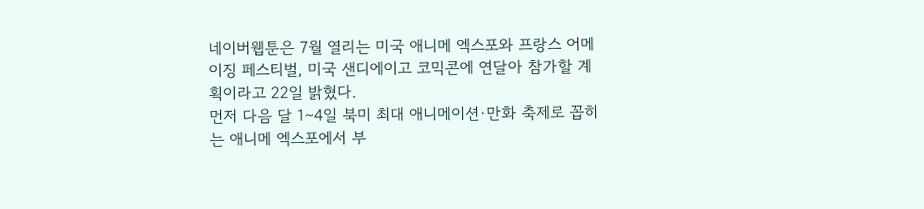네이버웹툰은 7월 열리는 미국 애니메 엑스포와 프랑스 어메이징 페스티벌, 미국 샌디에이고 코믹콘에 연달아 참가할 계획이라고 22일 밝혔다.
먼저 다음 달 1∼4일 북미 최대 애니메이션·만화 축제로 꼽히는 애니메 엑스포에서 부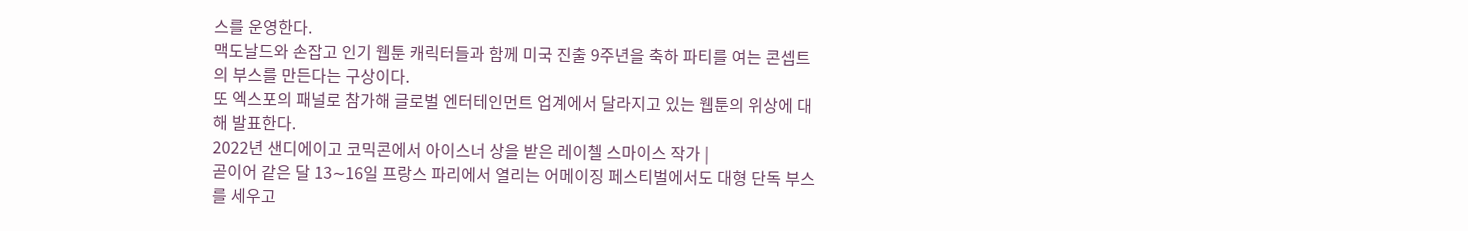스를 운영한다.
맥도날드와 손잡고 인기 웹툰 캐릭터들과 함께 미국 진출 9주년을 축하 파티를 여는 콘셉트의 부스를 만든다는 구상이다.
또 엑스포의 패널로 참가해 글로벌 엔터테인먼트 업계에서 달라지고 있는 웹툰의 위상에 대해 발표한다.
2022년 샌디에이고 코믹콘에서 아이스너 상을 받은 레이첼 스마이스 작가 |
곧이어 같은 달 13∼16일 프랑스 파리에서 열리는 어메이징 페스티벌에서도 대형 단독 부스를 세우고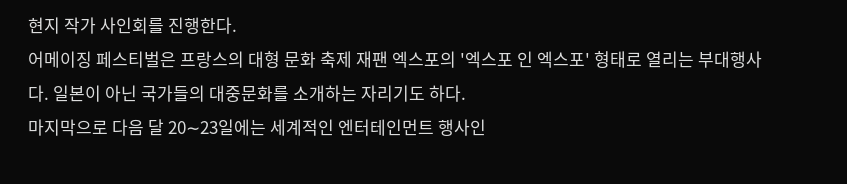현지 작가 사인회를 진행한다.
어메이징 페스티벌은 프랑스의 대형 문화 축제 재팬 엑스포의 '엑스포 인 엑스포' 형태로 열리는 부대행사다. 일본이 아닌 국가들의 대중문화를 소개하는 자리기도 하다.
마지막으로 다음 달 20∼23일에는 세계적인 엔터테인먼트 행사인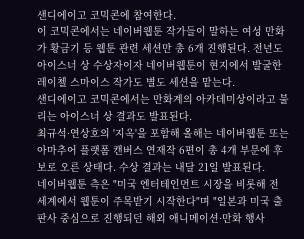샌디에이고 코믹콘에 참여한다.
이 코믹콘에서는 네이버웹툰 작가들이 말하는 여성 만화가 황금기 등 웹툰 관련 세션만 총 6개 진행된다. 전년도 아이스너 상 수상자이자 네이버웹툰이 현지에서 발굴한 레이첼 스마이스 작가도 별도 세션을 맡는다.
샌디에이고 코믹콘에서는 만화계의 아카데미상이라고 불리는 아이스너 상 결과도 발표된다.
최규석·연상호의 '지옥'을 포함해 올해는 네이버웹툰 또는 아마추어 플랫폼 캔버스 연재작 6편이 총 4개 부문에 후보로 오른 상태다. 수상 결과는 내달 21일 발표된다.
네이버웹툰 측은 "미국 엔터테인먼트 시장을 비롯해 전 세계에서 웹툰이 주목받기 시작한다"며 "일본과 미국 출판사 중심으로 진행되던 해외 애니메이션·만화 행사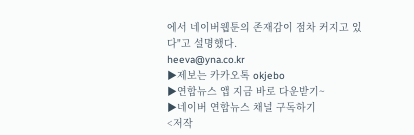에서 네이버웹툰의 존재감이 점차 커지고 있다"고 설명했다.
heeva@yna.co.kr
▶제보는 카카오톡 okjebo
▶연합뉴스 앱 지금 바로 다운받기~
▶네이버 연합뉴스 채널 구독하기
<저작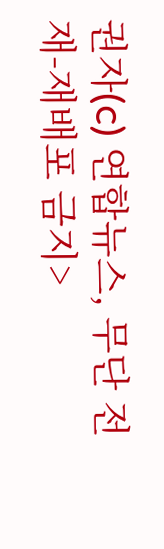권자(c) 연합뉴스, 무단 전재-재배포 금지>